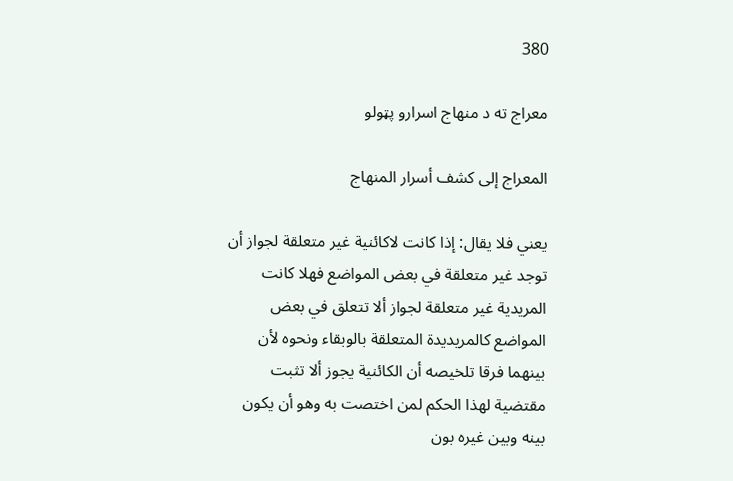380

معراج ته د منهاج اسرارو پټولو

المعراج إلى كشف أسرار المنهاج

يعني فلا يقال: إذا كانت لاكائنية غير متعلقة لجواز أن توجد غير متعلقة في بعض المواضع فهلا كانت المريدية غير متعلقة لجواز ألا تتعلق في بعض المواضع كالمريديدة المتعلقة بالوبقاء ونحوه لأن بينهما فرقا تلخيصه أن الكائنية يجوز ألا تثبت مقتضية لهذا الحكم لمن اختصت به وهو أن يكون بينه وبين غيره بون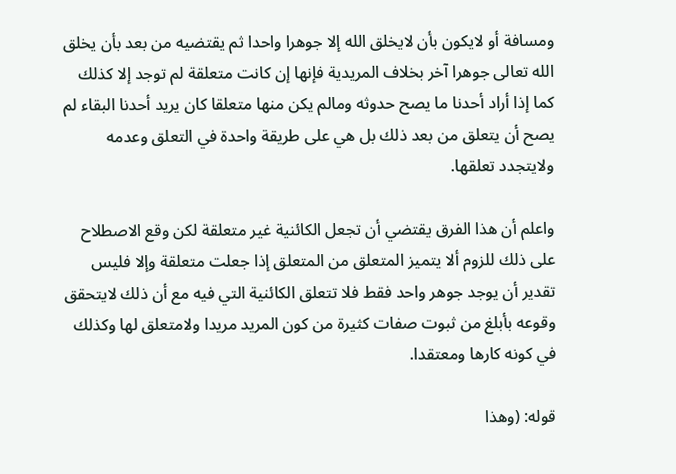ومسافة أو لايكون بأن لايخلق الله إلا جوهرا واحدا ثم يقتضيه من بعد بأن يخلق الله تعالى جوهرا آخر بخلاف المريدية فإنها إن كانت متعلقة لم توجد إلا كذلك كما إذا أراد أحدنا ما يصح حدوثه ومالم يكن منها متعلقا كان يريد أحدنا البقاء لم يصح أن يتعلق من بعد ذلك بل هي على طريقة واحدة في التعلق وعدمه ولايتجدد تعلقها.

واعلم أن هذا الفرق يقتضي أن تجعل الكائنية غير متعلقة لكن وقع الاصطلاح على ذلك للزوم ألا يتميز المتعلق من المتعلق إذا جعلت متعلقة وإلا فليس تقدير أن يوجد جوهر واحد فقط فلا تتعلق الكائنية التي فيه مع أن ذلك لايتحقق وقوعه بأبلغ من ثبوت صفات كثيرة من كون المريد مريدا ولامتعلق لها وكذلك في كونه كارها ومعتقدا.

قوله: (وهذا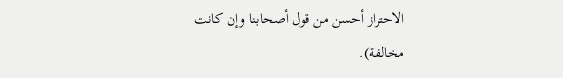الاحتراز أحسن من قول أصحابنا وإن كانت مخالفة).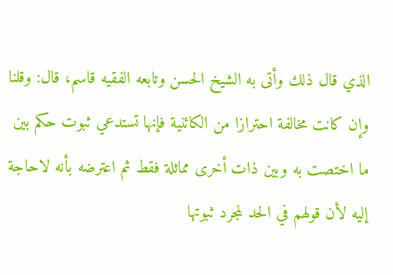الذي قال ذلك وأتى به الشيخ الحسن وتابعه الفقيه قاسم، قال: وقلنا وإن كانت مخالفة احترازا من الكائنية فإنها تستدعي ثبوت حكم بين ما اختصت به وبين ذات أخرى مماثلة فقط ثم اعترضه بأنه لاحاجة إليه لأن قولهم في الحد لمجرد ثبوتها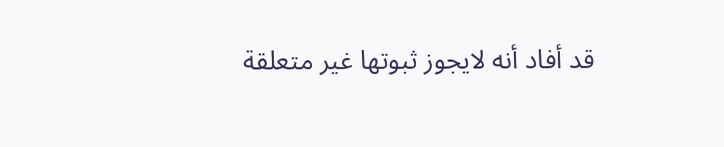قد أفاد أنه لايجوز ثبوتها غير متعلقة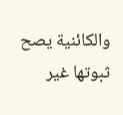والكائنية يصح ثبوتها غير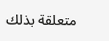متعلقة بذلك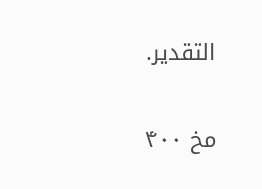التقدير.

مخ ۴۰۰